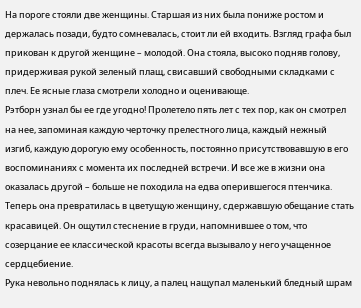На пороге стояли две женщины. Старшая из них была пониже ростом и держалась позади, будто сомневалась, стоит ли ей входить. Взгляд графа был прикован к другой женщине – молодой. Она стояла, высоко подняв голову, придерживая рукой зеленый плащ, свисавший свободными складками с плеч. Ее ясные глаза смотрели холодно и оценивающе.
Рэтборн узнал бы ее где угодно! Пролетело пять лет с тех пор, как он смотрел на нее, запоминая каждую черточку прелестного лица, каждый нежный изгиб, каждую дорогую ему особенность, постоянно присутствовавшую в его воспоминаниях с момента их последней встречи. И все же в жизни она оказалась другой – больше не походила на едва оперившегося птенчика. Теперь она превратилась в цветущую женщину, сдержавшую обещание стать красавицей. Он ощутил стеснение в груди, напомнившее о том, что созерцание ее классической красоты всегда вызывало у него учащенное сердцебиение.
Рука невольно поднялась к лицу, а палец нащупал маленький бледный шрам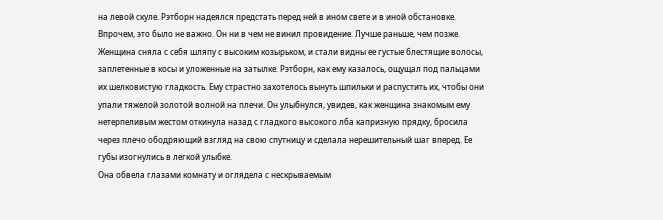на левой скуле. Рэтборн надеялся предстать перед ней в ином свете и в иной обстановке. Впрочем, это было не важно. Он ни в чем не винил провидение. Лучше раньше, чем позже.
Женщина сняла с себя шляпу с высоким козырьком, и стали видны ее густые блестящие волосы, заплетенные в косы и уложенные на затылке. Рэтборн, как ему казалось, ощущал под пальцами их шелковистую гладкость. Ему страстно захотелось вынуть шпильки и распустить их, чтобы они упали тяжелой золотой волной на плечи. Он улыбнулся, увидев, как женщина знакомым ему нетерпеливым жестом откинула назад с гладкого высокого лба капризную прядку, бросила через плечо ободряющий взгляд на свою спутницу и сделала нерешительный шаг вперед. Ее губы изогнулись в легкой улыбке.
Она обвела глазами комнату и оглядела с нескрываемым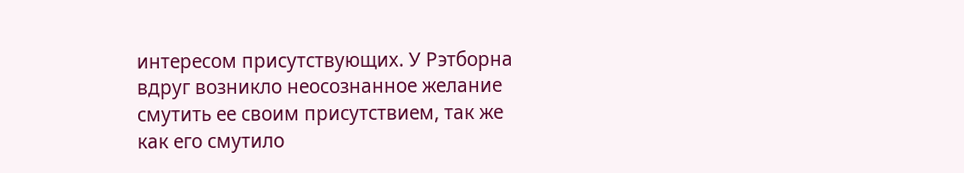интересом присутствующих. У Рэтборна вдруг возникло неосознанное желание смутить ее своим присутствием, так же как его смутило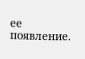ее появление.